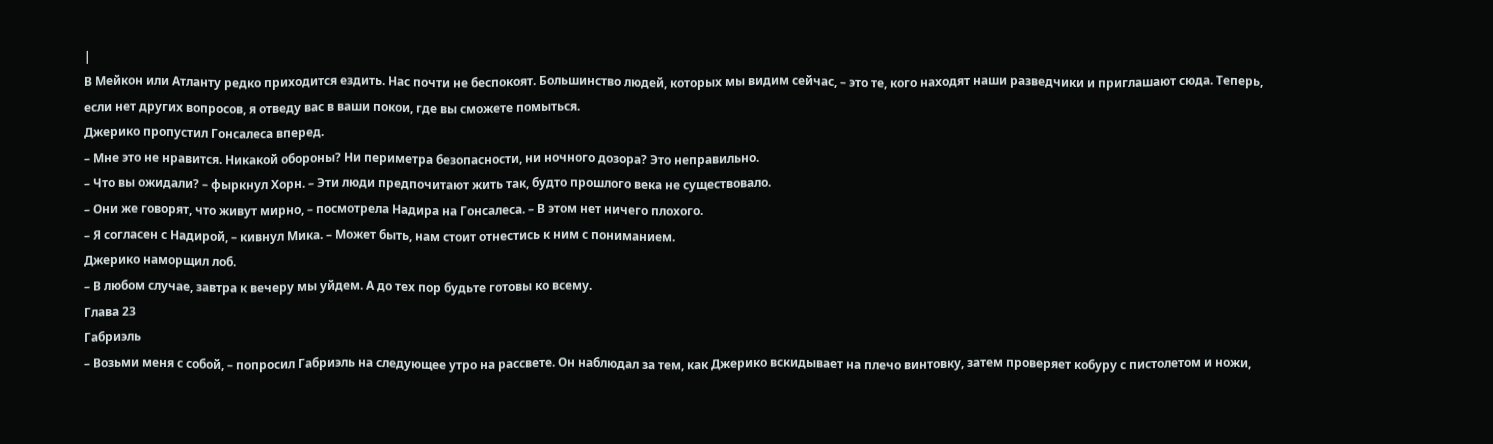|
В Мейкон или Атланту редко приходится ездить. Нас почти не беспокоят. Большинство людей, которых мы видим сейчас, – это те, кого находят наши разведчики и приглашают сюда. Теперь, если нет других вопросов, я отведу вас в ваши покои, где вы сможете помыться.
Джерико пропустил Гонсалеса вперед.
– Мне это не нравится. Никакой обороны? Ни периметра безопасности, ни ночного дозора? Это неправильно.
– Что вы ожидали? – фыркнул Хорн. – Эти люди предпочитают жить так, будто прошлого века не существовало.
– Они же говорят, что живут мирно, – посмотрела Надира на Гонсалеса. – В этом нет ничего плохого.
– Я согласен с Надирой, – кивнул Мика. – Может быть, нам стоит отнестись к ним с пониманием.
Джерико наморщил лоб.
– В любом случае, завтра к вечеру мы уйдем. А до тех пор будьте готовы ко всему.
Глава 23
Габриэль
– Возьми меня с собой, – попросил Габриэль на следующее утро на рассвете. Он наблюдал за тем, как Джерико вскидывает на плечо винтовку, затем проверяет кобуру с пистолетом и ножи,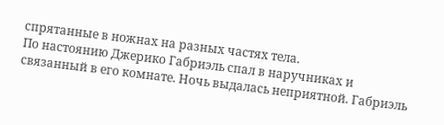спрятанные в ножнах на разных частях тела.
По настоянию Джерико Габриэль спал в наручниках и связанный в его комнате. Ночь выдалась неприятной. Габриэль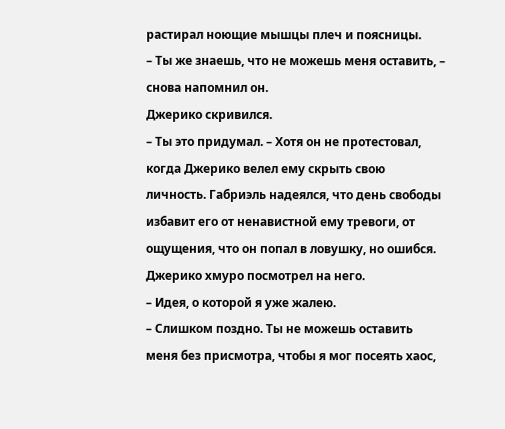растирал ноющие мышцы плеч и поясницы.
– Ты же знаешь, что не можешь меня оставить, – снова напомнил он.
Джерико скривился.
– Ты это придумал. – Хотя он не протестовал, когда Джерико велел ему скрыть свою личность. Габриэль надеялся, что день свободы избавит его от ненавистной ему тревоги, от ощущения, что он попал в ловушку, но ошибся.
Джерико хмуро посмотрел на него.
– Идея, о которой я уже жалею.
– Слишком поздно. Ты не можешь оставить меня без присмотра, чтобы я мог посеять хаос,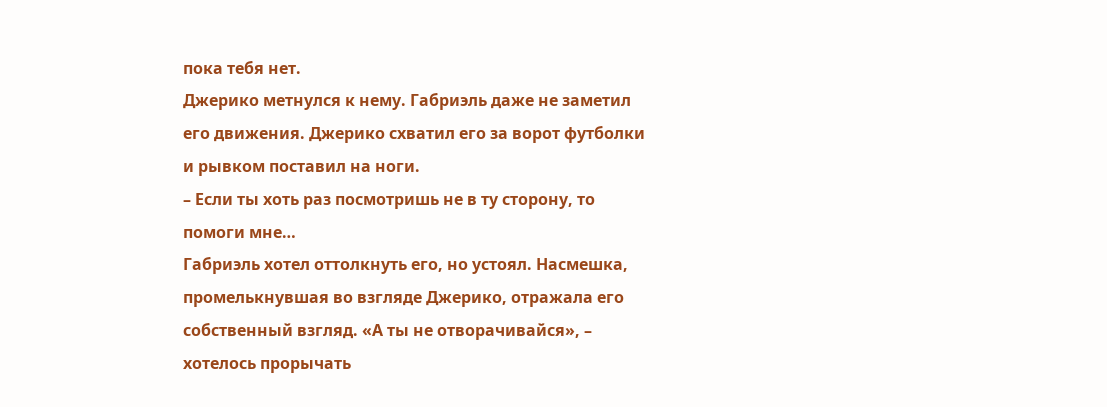пока тебя нет.
Джерико метнулся к нему. Габриэль даже не заметил его движения. Джерико схватил его за ворот футболки и рывком поставил на ноги.
– Если ты хоть раз посмотришь не в ту сторону, то помоги мне…
Габриэль хотел оттолкнуть его, но устоял. Насмешка, промелькнувшая во взгляде Джерико, отражала его собственный взгляд. «А ты не отворачивайся», – хотелось прорычать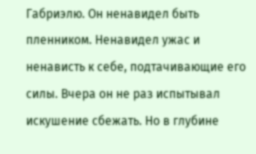Габриэлю. Он ненавидел быть пленником. Ненавидел ужас и ненависть к себе, подтачивающие его силы. Вчера он не раз испытывал искушение сбежать. Но в глубине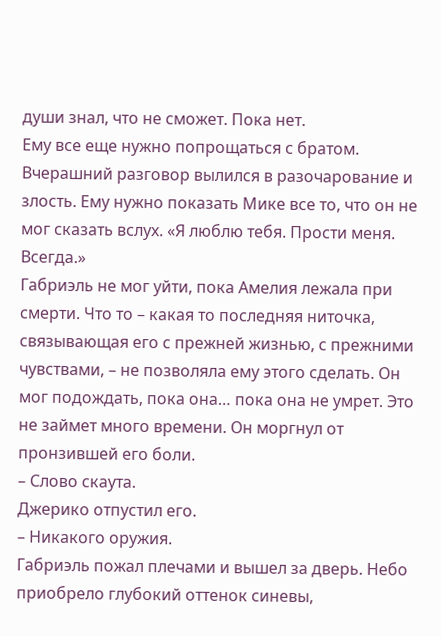души знал, что не сможет. Пока нет.
Ему все еще нужно попрощаться с братом. Вчерашний разговор вылился в разочарование и злость. Ему нужно показать Мике все то, что он не мог сказать вслух. «Я люблю тебя. Прости меня. Всегда.»
Габриэль не мог уйти, пока Амелия лежала при смерти. Что то – какая то последняя ниточка, связывающая его с прежней жизнью, с прежними чувствами, – не позволяла ему этого сделать. Он мог подождать, пока она… пока она не умрет. Это не займет много времени. Он моргнул от пронзившей его боли.
– Слово скаута.
Джерико отпустил его.
– Никакого оружия.
Габриэль пожал плечами и вышел за дверь. Небо приобрело глубокий оттенок синевы,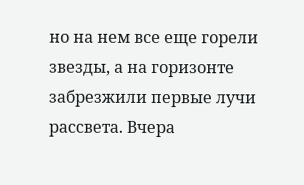но на нем все еще горели звезды, а на горизонте забрезжили первые лучи рассвета. Вчера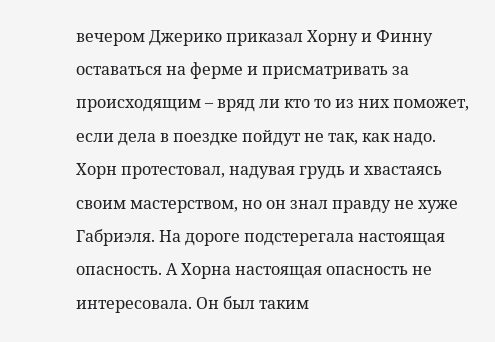вечером Джерико приказал Хорну и Финну оставаться на ферме и присматривать за происходящим – вряд ли кто то из них поможет, если дела в поездке пойдут не так, как надо.
Хорн протестовал, надувая грудь и хвастаясь своим мастерством, но он знал правду не хуже Габриэля. На дороге подстерегала настоящая опасность. А Хорна настоящая опасность не интересовала. Он был таким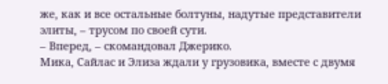же, как и все остальные болтуны, надутые представители элиты, – трусом по своей сути.
– Вперед, – скомандовал Джерико.
Мика, Сайлас и Элиза ждали у грузовика, вместе с двумя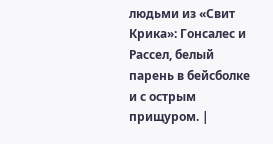людьми из «Свит Крика»: Гонсалес и Рассел, белый парень в бейсболке и с острым прищуром. |